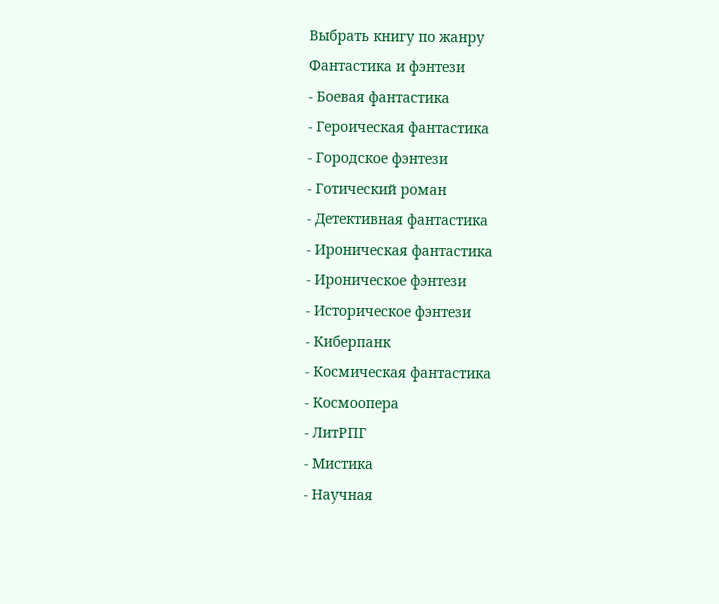Выбрать книгу по жанру
Фантастика и фэнтези
- Боевая фантастика
- Героическая фантастика
- Городское фэнтези
- Готический роман
- Детективная фантастика
- Ироническая фантастика
- Ироническое фэнтези
- Историческое фэнтези
- Киберпанк
- Космическая фантастика
- Космоопера
- ЛитРПГ
- Мистика
- Научная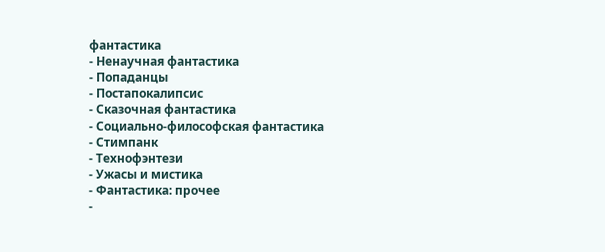фантастика
- Ненаучная фантастика
- Попаданцы
- Постапокалипсис
- Сказочная фантастика
- Социально-философская фантастика
- Стимпанк
- Технофэнтези
- Ужасы и мистика
- Фантастика: прочее
-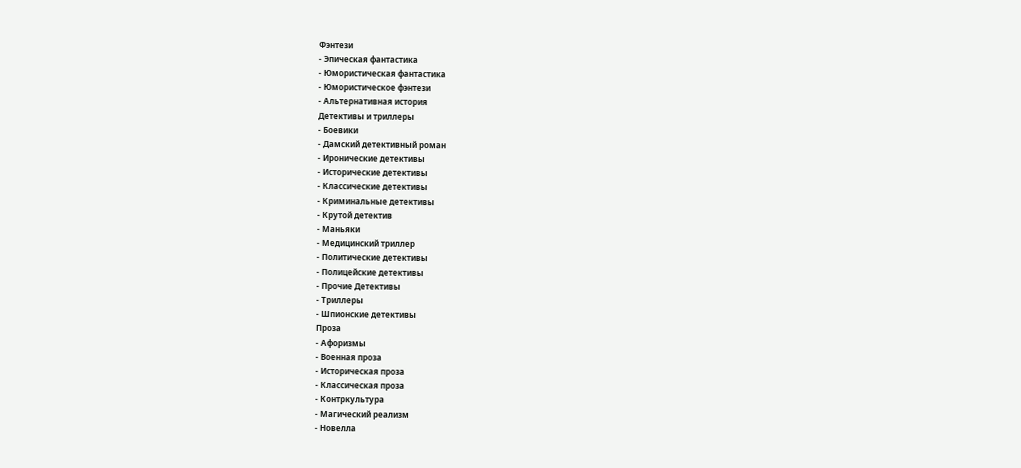Фэнтези
- Эпическая фантастика
- Юмористическая фантастика
- Юмористическое фэнтези
- Альтернативная история
Детективы и триллеры
- Боевики
- Дамский детективный роман
- Иронические детективы
- Исторические детективы
- Классические детективы
- Криминальные детективы
- Крутой детектив
- Маньяки
- Медицинский триллер
- Политические детективы
- Полицейские детективы
- Прочие Детективы
- Триллеры
- Шпионские детективы
Проза
- Афоризмы
- Военная проза
- Историческая проза
- Классическая проза
- Контркультура
- Магический реализм
- Новелла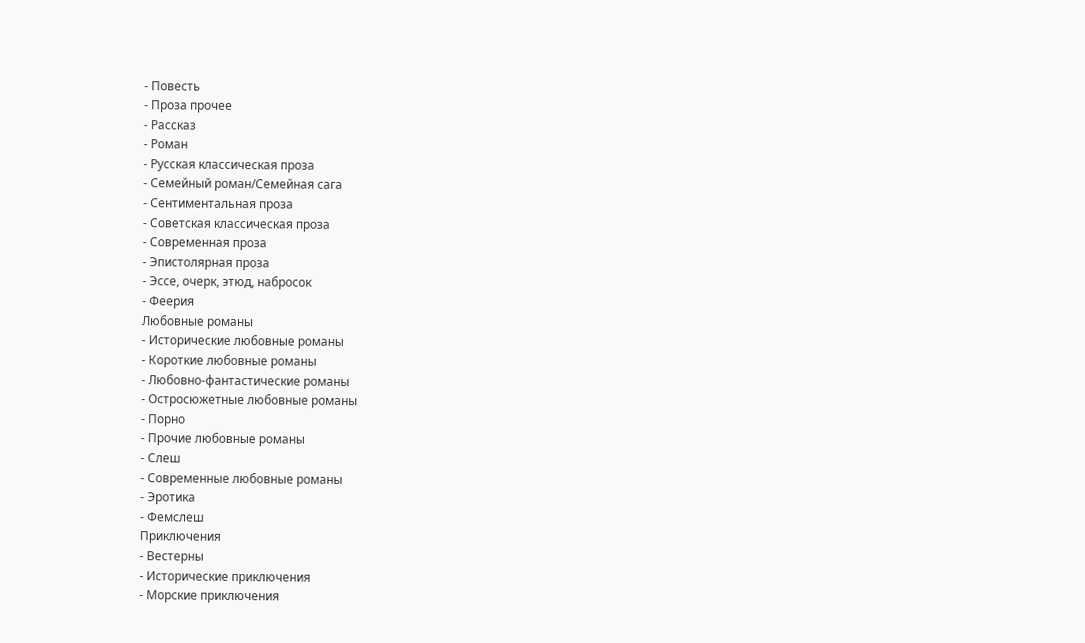- Повесть
- Проза прочее
- Рассказ
- Роман
- Русская классическая проза
- Семейный роман/Семейная сага
- Сентиментальная проза
- Советская классическая проза
- Современная проза
- Эпистолярная проза
- Эссе, очерк, этюд, набросок
- Феерия
Любовные романы
- Исторические любовные романы
- Короткие любовные романы
- Любовно-фантастические романы
- Остросюжетные любовные романы
- Порно
- Прочие любовные романы
- Слеш
- Современные любовные романы
- Эротика
- Фемслеш
Приключения
- Вестерны
- Исторические приключения
- Морские приключения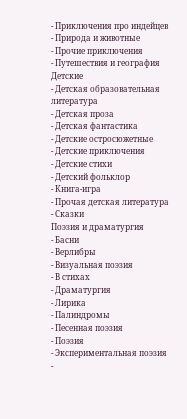- Приключения про индейцев
- Природа и животные
- Прочие приключения
- Путешествия и география
Детские
- Детская образовательная литература
- Детская проза
- Детская фантастика
- Детские остросюжетные
- Детские приключения
- Детские стихи
- Детский фольклор
- Книга-игра
- Прочая детская литература
- Сказки
Поэзия и драматургия
- Басни
- Верлибры
- Визуальная поэзия
- В стихах
- Драматургия
- Лирика
- Палиндромы
- Песенная поэзия
- Поэзия
- Экспериментальная поэзия
-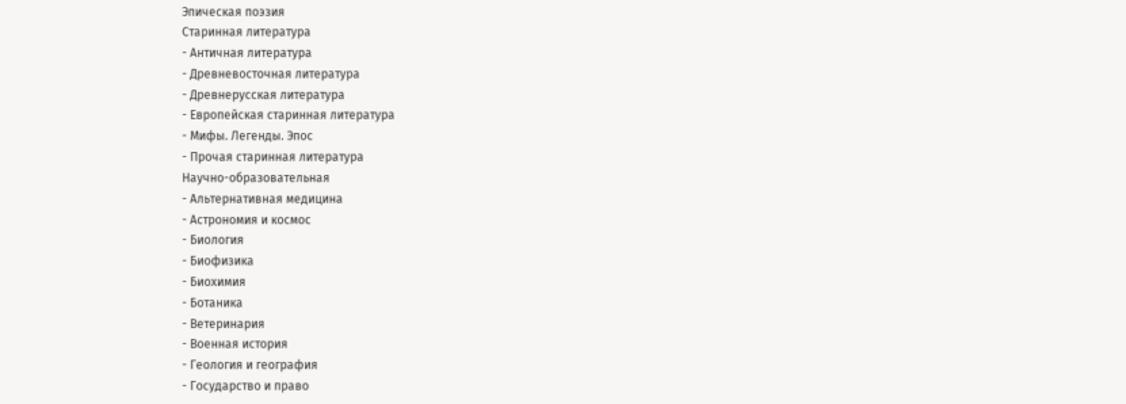Эпическая поэзия
Старинная литература
- Античная литература
- Древневосточная литература
- Древнерусская литература
- Европейская старинная литература
- Мифы. Легенды. Эпос
- Прочая старинная литература
Научно-образовательная
- Альтернативная медицина
- Астрономия и космос
- Биология
- Биофизика
- Биохимия
- Ботаника
- Ветеринария
- Военная история
- Геология и география
- Государство и право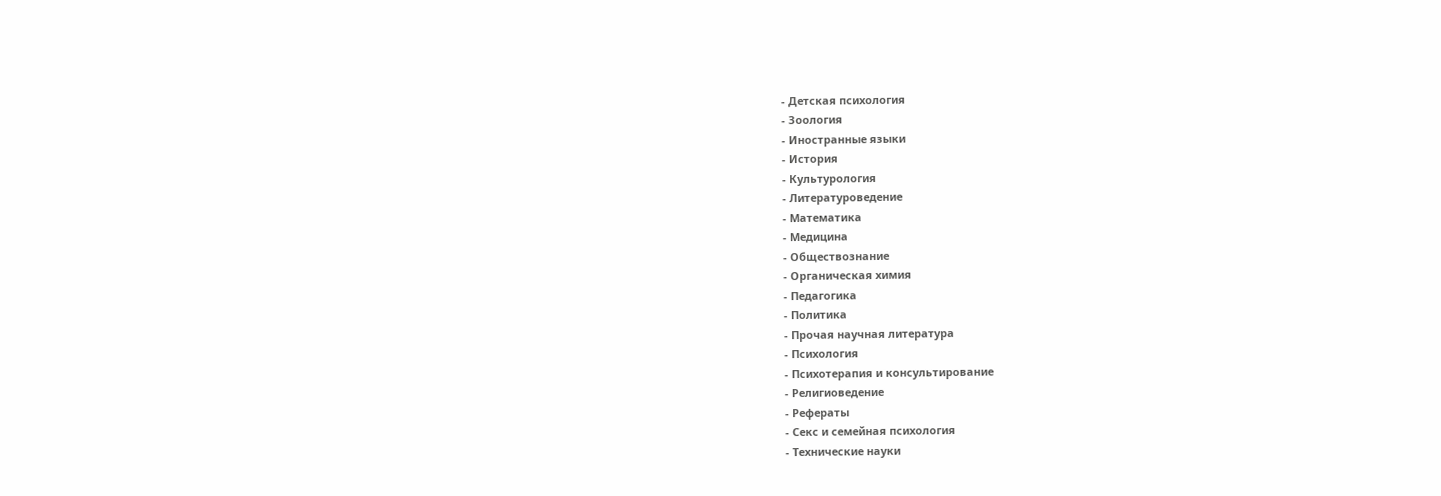- Детская психология
- Зоология
- Иностранные языки
- История
- Культурология
- Литературоведение
- Математика
- Медицина
- Обществознание
- Органическая химия
- Педагогика
- Политика
- Прочая научная литература
- Психология
- Психотерапия и консультирование
- Религиоведение
- Рефераты
- Секс и семейная психология
- Технические науки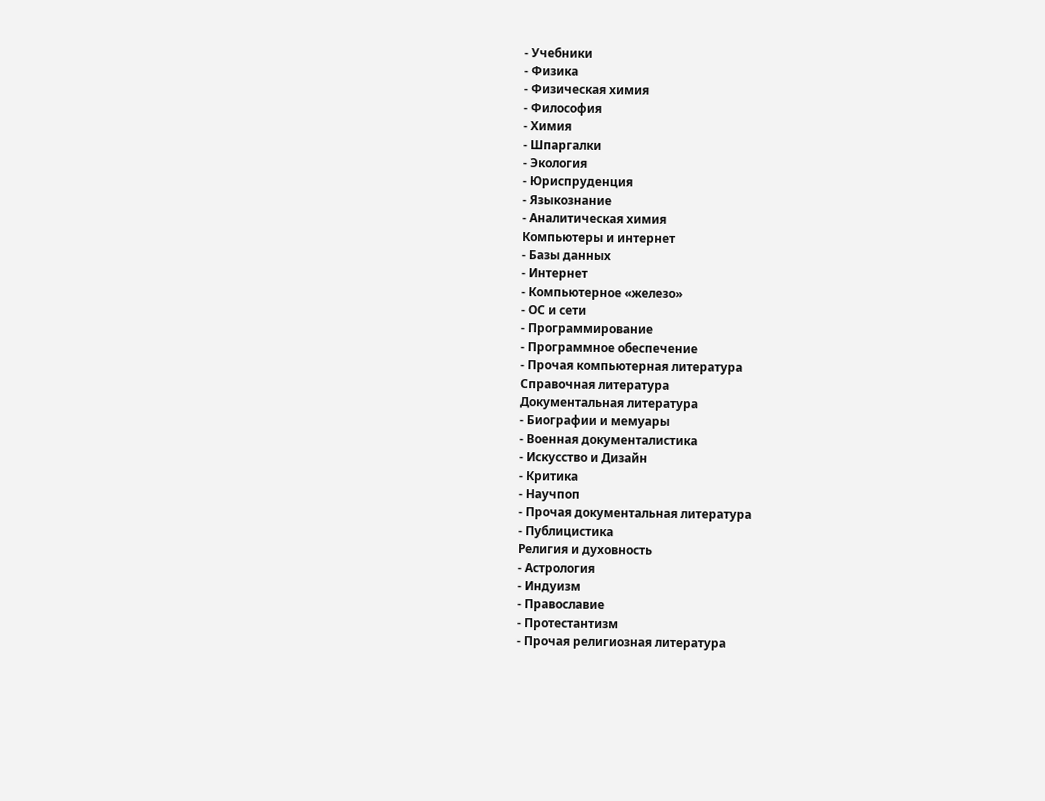- Учебники
- Физика
- Физическая химия
- Философия
- Химия
- Шпаргалки
- Экология
- Юриспруденция
- Языкознание
- Аналитическая химия
Компьютеры и интернет
- Базы данных
- Интернет
- Компьютерное «железо»
- ОС и сети
- Программирование
- Программное обеспечение
- Прочая компьютерная литература
Справочная литература
Документальная литература
- Биографии и мемуары
- Военная документалистика
- Искусство и Дизайн
- Критика
- Научпоп
- Прочая документальная литература
- Публицистика
Религия и духовность
- Астрология
- Индуизм
- Православие
- Протестантизм
- Прочая религиозная литература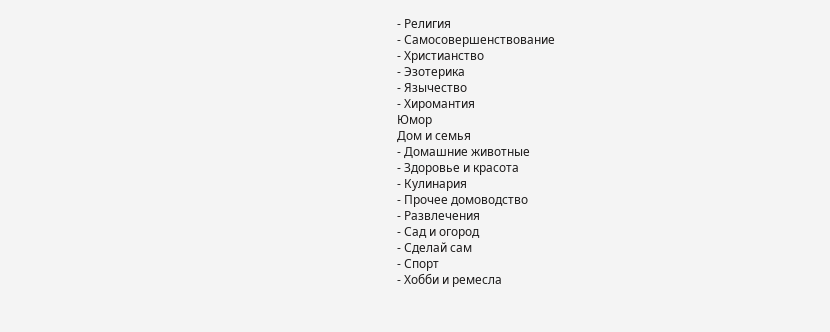- Религия
- Самосовершенствование
- Христианство
- Эзотерика
- Язычество
- Хиромантия
Юмор
Дом и семья
- Домашние животные
- Здоровье и красота
- Кулинария
- Прочее домоводство
- Развлечения
- Сад и огород
- Сделай сам
- Спорт
- Хобби и ремесла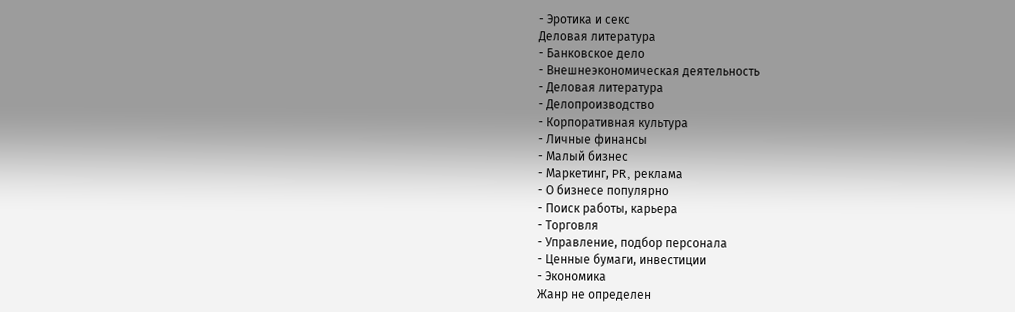- Эротика и секс
Деловая литература
- Банковское дело
- Внешнеэкономическая деятельность
- Деловая литература
- Делопроизводство
- Корпоративная культура
- Личные финансы
- Малый бизнес
- Маркетинг, PR, реклама
- О бизнесе популярно
- Поиск работы, карьера
- Торговля
- Управление, подбор персонала
- Ценные бумаги, инвестиции
- Экономика
Жанр не определен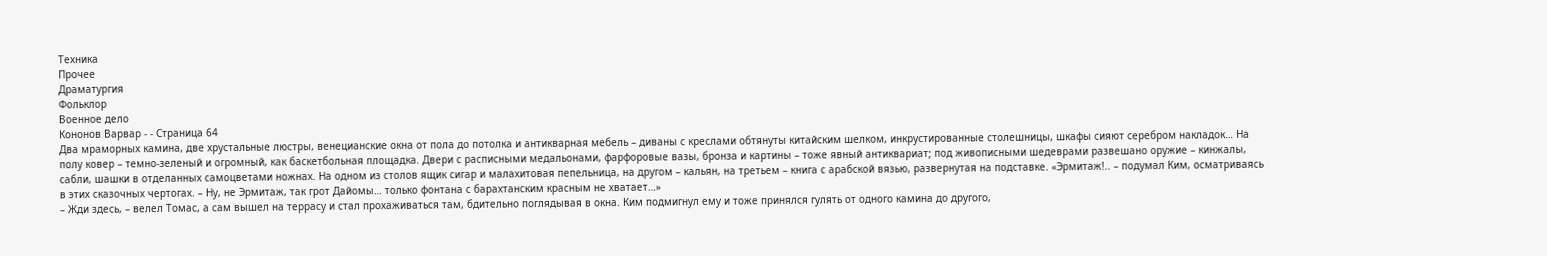Техника
Прочее
Драматургия
Фольклор
Военное дело
Кононов Варвар - - Страница 64
Два мраморных камина, две хрустальные люстры, венецианские окна от пола до потолка и антикварная мебель – диваны с креслами обтянуты китайским шелком, инкрустированные столешницы, шкафы сияют серебром накладок… На полу ковер – темно-зеленый и огромный, как баскетбольная площадка. Двери с расписными медальонами, фарфоровые вазы, бронза и картины – тоже явный антиквариат; под живописными шедеврами развешано оружие – кинжалы, сабли, шашки в отделанных самоцветами ножнах. На одном из столов ящик сигар и малахитовая пепельница, на другом – кальян, на третьем – книга с арабской вязью, развернутая на подставке. «Эрмитаж!.. – подумал Ким, осматриваясь в этих сказочных чертогах. – Ну, не Эрмитаж, так грот Дайомы… только фонтана с барахтанским красным не хватает…»
– Жди здесь, – велел Томас, а сам вышел на террасу и стал прохаживаться там, бдительно поглядывая в окна. Ким подмигнул ему и тоже принялся гулять от одного камина до другого,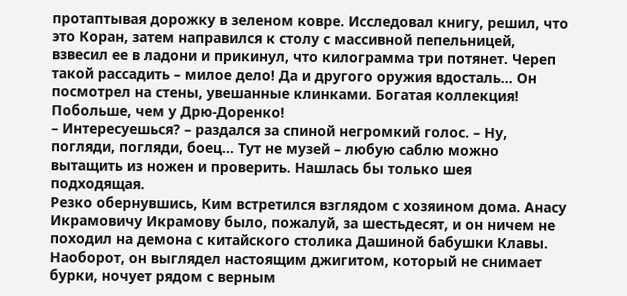протаптывая дорожку в зеленом ковре. Исследовал книгу, решил, что это Коран, затем направился к столу с массивной пепельницей, взвесил ее в ладони и прикинул, что килограмма три потянет. Череп такой рассадить – милое дело! Да и другого оружия вдосталь… Он посмотрел на стены, увешанные клинками. Богатая коллекция! Побольше, чем у Дрю-Доренко!
– Интересуешься? – раздался за спиной негромкий голос. – Ну, погляди, погляди, боец… Тут не музей – любую саблю можно вытащить из ножен и проверить. Нашлась бы только шея подходящая.
Резко обернувшись, Ким встретился взглядом с хозяином дома. Анасу Икрамовичу Икрамову было, пожалуй, за шестьдесят, и он ничем не походил на демона с китайского столика Дашиной бабушки Клавы. Наоборот, он выглядел настоящим джигитом, который не снимает бурки, ночует рядом с верным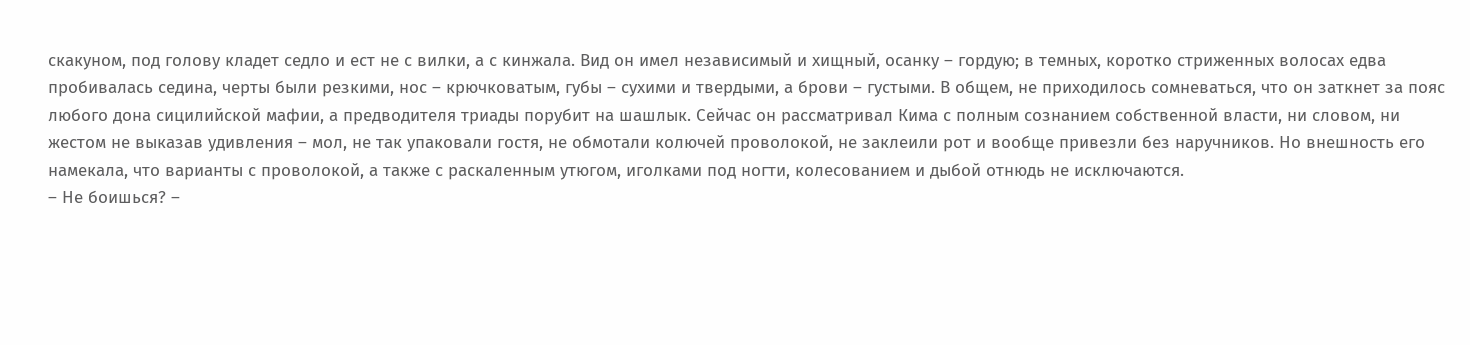скакуном, под голову кладет седло и ест не с вилки, а с кинжала. Вид он имел независимый и хищный, осанку – гордую; в темных, коротко стриженных волосах едва пробивалась седина, черты были резкими, нос – крючковатым, губы – сухими и твердыми, а брови – густыми. В общем, не приходилось сомневаться, что он заткнет за пояс любого дона сицилийской мафии, а предводителя триады порубит на шашлык. Сейчас он рассматривал Кима с полным сознанием собственной власти, ни словом, ни жестом не выказав удивления – мол, не так упаковали гостя, не обмотали колючей проволокой, не заклеили рот и вообще привезли без наручников. Но внешность его намекала, что варианты с проволокой, а также с раскаленным утюгом, иголками под ногти, колесованием и дыбой отнюдь не исключаются.
– Не боишься? –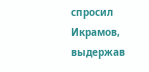спросил Икрамов, выдержав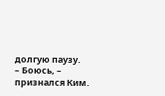долгую паузу.
– Боюсь, – признался Ким.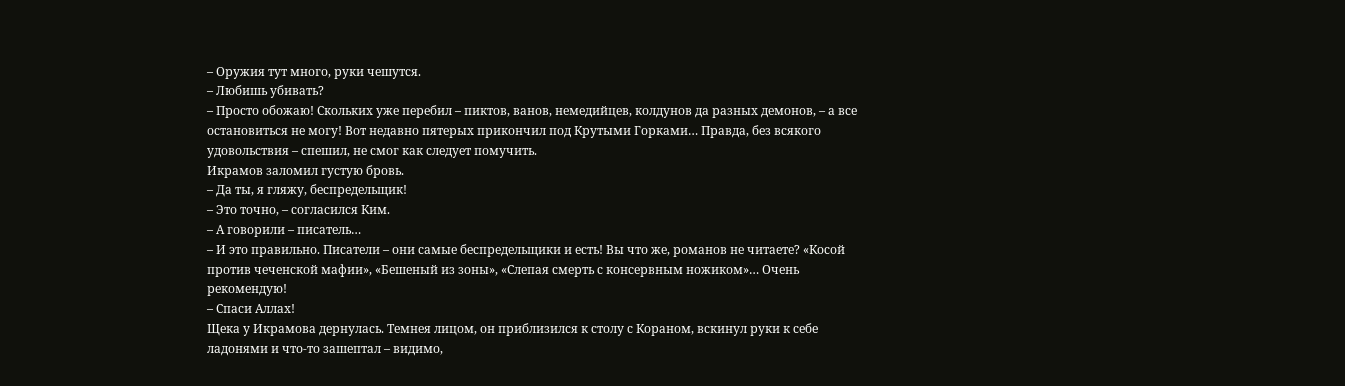– Оружия тут много, руки чешутся.
– Любишь убивать?
– Просто обожаю! Скольких уже перебил – пиктов, ванов, немедийцев, колдунов да разных демонов, – а все остановиться не могу! Вот недавно пятерых прикончил под Крутыми Горками… Правда, без всякого удовольствия – спешил, не смог как следует помучить.
Икрамов заломил густую бровь.
– Да ты, я гляжу, беспредельщик!
– Это точно, – согласился Ким.
– А говорили – писатель…
– И это правильно. Писатели – они самые беспредельщики и есть! Вы что же, романов не читаете? «Косой против чеченской мафии», «Бешеный из зоны», «Слепая смерть с консервным ножиком»… Очень рекомендую!
– Спаси Аллах!
Щека у Икрамова дернулась. Темнея лицом, он приблизился к столу с Кораном, вскинул руки к себе ладонями и что-то зашептал – видимо,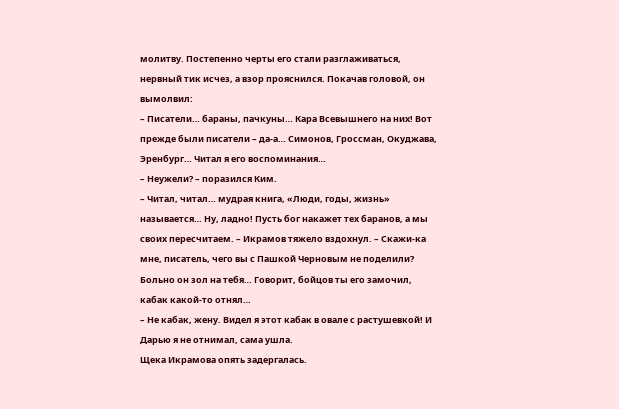молитву. Постепенно черты его стали разглаживаться, нервный тик исчез, а взор прояснился. Покачав головой, он вымолвил:
– Писатели… бараны, пачкуны… Кара Всевышнего на них! Вот прежде были писатели – да-а… Симонов, Гроссман, Окуджава, Эренбург… Читал я его воспоминания…
– Неужели? – поразился Ким.
– Читал, читал… мудрая книга, «Люди, годы, жизнь» называется… Ну, ладно! Пусть бог накажет тех баранов, а мы своих пересчитаем. – Икрамов тяжело вздохнул. – Скажи-ка мне, писатель, чего вы с Пашкой Черновым не поделили? Больно он зол на тебя… Говорит, бойцов ты его замочил, кабак какой-то отнял…
– Не кабак, жену. Видел я этот кабак в овале с растушевкой! И Дарью я не отнимал, сама ушла.
Щека Икрамова опять задергалась.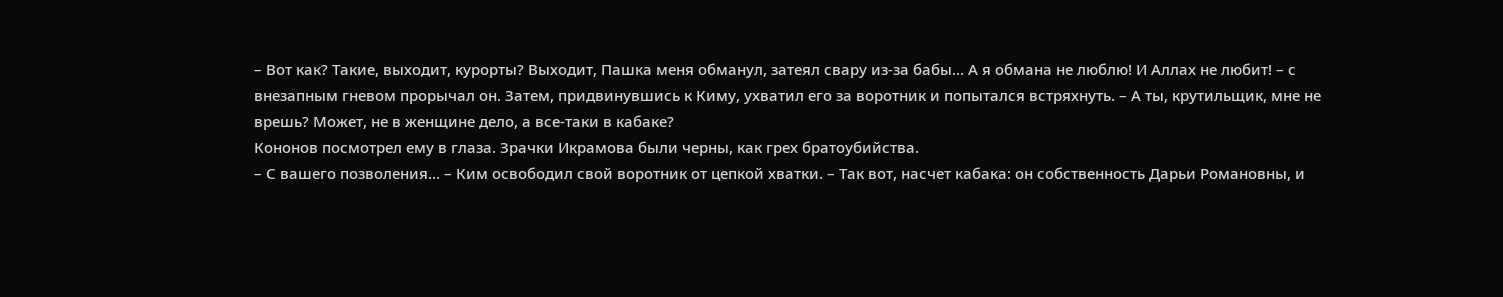– Вот как? Такие, выходит, курорты? Выходит, Пашка меня обманул, затеял свару из-за бабы… А я обмана не люблю! И Аллах не любит! – с внезапным гневом прорычал он. Затем, придвинувшись к Киму, ухватил его за воротник и попытался встряхнуть. – А ты, крутильщик, мне не врешь? Может, не в женщине дело, а все-таки в кабаке?
Кононов посмотрел ему в глаза. Зрачки Икрамова были черны, как грех братоубийства.
– С вашего позволения… – Ким освободил свой воротник от цепкой хватки. – Так вот, насчет кабака: он собственность Дарьи Романовны, и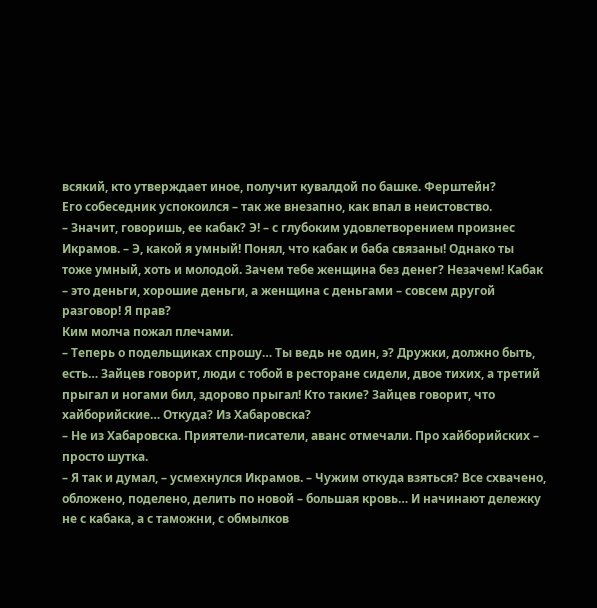всякий, кто утверждает иное, получит кувалдой по башке. Ферштейн?
Его собеседник успокоился – так же внезапно, как впал в неистовство.
– Значит, говоришь, ее кабак? Э! – с глубоким удовлетворением произнес Икрамов. – Э, какой я умный! Понял, что кабак и баба связаны! Однако ты тоже умный, хоть и молодой. Зачем тебе женщина без денег? Незачем! Кабак – это деньги, хорошие деньги, а женщина с деньгами – совсем другой разговор! Я прав?
Ким молча пожал плечами.
– Теперь о подельщиках спрошу… Ты ведь не один, э? Дружки, должно быть, есть… Зайцев говорит, люди с тобой в ресторане сидели, двое тихих, а третий прыгал и ногами бил, здорово прыгал! Кто такие? Зайцев говорит, что хайборийские… Откуда? Из Хабаровска?
– Не из Хабаровска. Приятели-писатели, аванс отмечали. Про хайборийских – просто шутка.
– Я так и думал, – усмехнулся Икрамов. – Чужим откуда взяться? Все схвачено, обложено, поделено, делить по новой – большая кровь… И начинают дележку не с кабака, а с таможни, с обмылков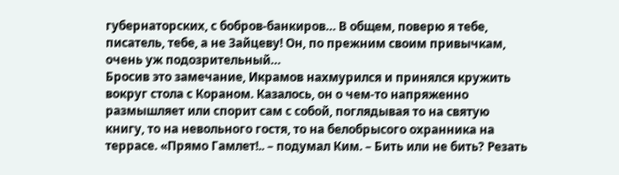губернаторских, с бобров-банкиров… В общем, поверю я тебе, писатель, тебе, а не Зайцеву! Он, по прежним своим привычкам, очень уж подозрительный…
Бросив это замечание, Икрамов нахмурился и принялся кружить вокруг стола с Кораном. Казалось, он о чем-то напряженно размышляет или спорит сам с собой, поглядывая то на святую книгу, то на невольного гостя, то на белобрысого охранника на террасе. «Прямо Гамлет!.. – подумал Ким. – Бить или не бить? Резать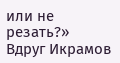или не резать?»
Вдруг Икрамов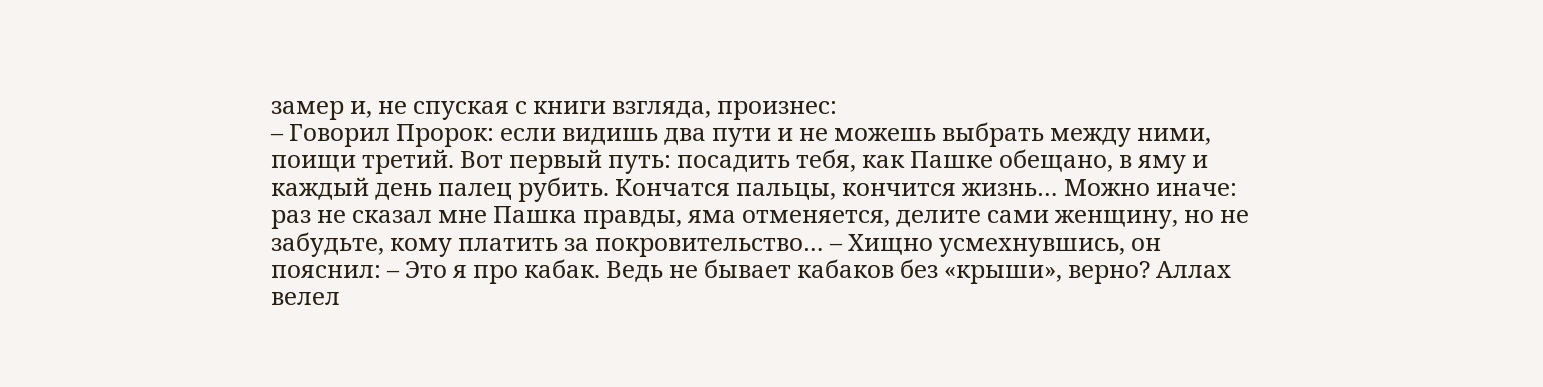замер и, не спуская с книги взгляда, произнес:
– Говорил Пророк: если видишь два пути и не можешь выбрать между ними, поищи третий. Вот первый путь: посадить тебя, как Пашке обещано, в яму и каждый день палец рубить. Кончатся пальцы, кончится жизнь… Можно иначе: раз не сказал мне Пашка правды, яма отменяется, делите сами женщину, но не забудьте, кому платить за покровительство… – Хищно усмехнувшись, он пояснил: – Это я про кабак. Ведь не бывает кабаков без «крыши», верно? Аллах велел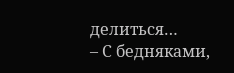делиться…
– С бедняками,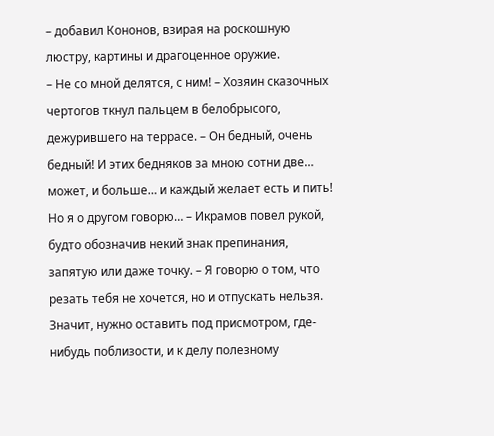– добавил Кононов, взирая на роскошную люстру, картины и драгоценное оружие.
– Не со мной делятся, с ним! – Хозяин сказочных чертогов ткнул пальцем в белобрысого, дежурившего на террасе. – Он бедный, очень бедный! И этих бедняков за мною сотни две… может, и больше… и каждый желает есть и пить! Но я о другом говорю… – Икрамов повел рукой, будто обозначив некий знак препинания, запятую или даже точку. – Я говорю о том, что резать тебя не хочется, но и отпускать нельзя. Значит, нужно оставить под присмотром, где-нибудь поблизости, и к делу полезному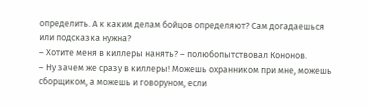определить. А к каким делам бойцов определяют? Сам догадаешься или подсказка нужна?
– Хотите меня в киллеры нанять? – полюбопытствовал Кононов.
– Ну зачем же сразу в киллеры! Можешь охранником при мне, можешь сборщиком, а можешь и говоруном, если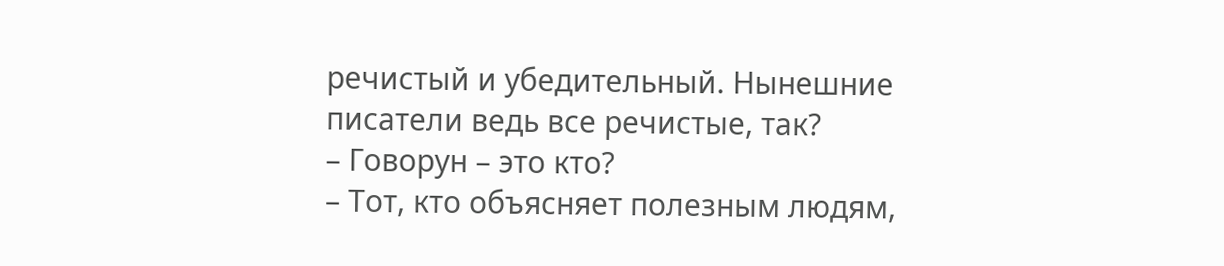речистый и убедительный. Нынешние писатели ведь все речистые, так?
– Говорун – это кто?
– Тот, кто объясняет полезным людям,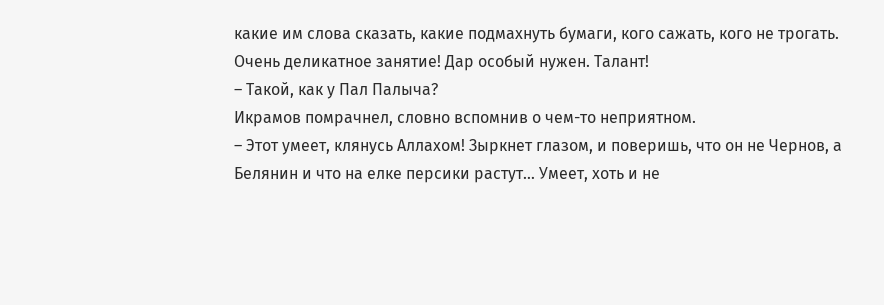какие им слова сказать, какие подмахнуть бумаги, кого сажать, кого не трогать. Очень деликатное занятие! Дар особый нужен. Талант!
– Такой, как у Пал Палыча?
Икрамов помрачнел, словно вспомнив о чем-то неприятном.
– Этот умеет, клянусь Аллахом! Зыркнет глазом, и поверишь, что он не Чернов, а Белянин и что на елке персики растут… Умеет, хоть и не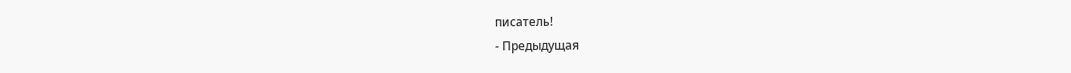писатель!
- Предыдущая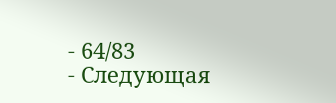- 64/83
- Следующая